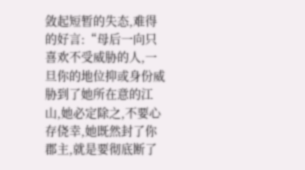敛起短暂的失态,难得的好言:“母后一向只喜欢不受威胁的人,一旦你的地位抑或身份威胁到了她所在意的江山,她必定除之,不要心存侥幸,她既然封了你郡主,就是要彻底断了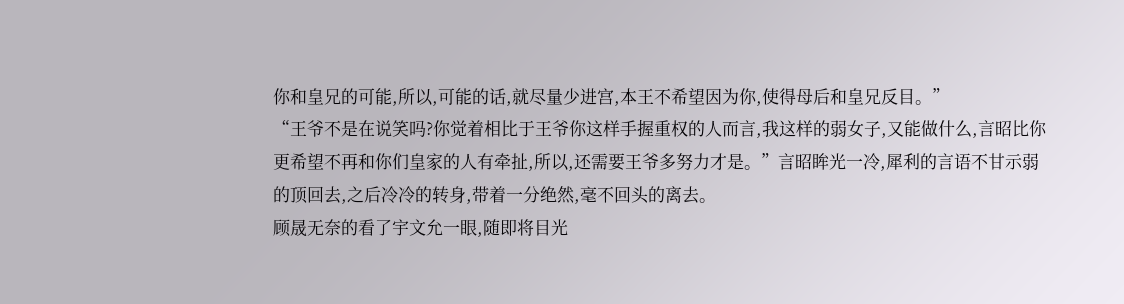你和皇兄的可能,所以,可能的话,就尽量少进宫,本王不希望因为你,使得母后和皇兄反目。”
“王爷不是在说笑吗?你觉着相比于王爷你这样手握重权的人而言,我这样的弱女子,又能做什么,言昭比你更希望不再和你们皇家的人有牵扯,所以,还需要王爷多努力才是。”言昭眸光一冷,犀利的言语不甘示弱的顶回去,之后冷冷的转身,带着一分绝然,毫不回头的离去。
顾晟无奈的看了宇文允一眼,随即将目光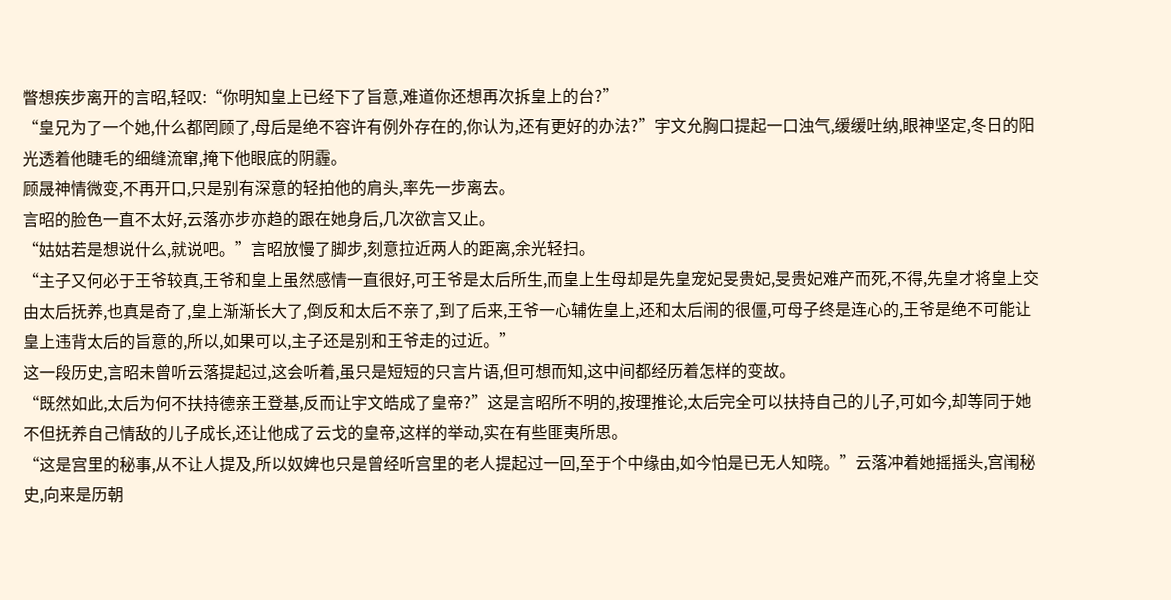瞥想疾步离开的言昭,轻叹:“你明知皇上已经下了旨意,难道你还想再次拆皇上的台?”
“皇兄为了一个她,什么都罔顾了,母后是绝不容许有例外存在的,你认为,还有更好的办法?”宇文允胸口提起一口浊气,缓缓吐纳,眼神坚定,冬日的阳光透着他睫毛的细缝流窜,掩下他眼底的阴霾。
顾晟神情微变,不再开口,只是别有深意的轻拍他的肩头,率先一步离去。
言昭的脸色一直不太好,云落亦步亦趋的跟在她身后,几次欲言又止。
“姑姑若是想说什么,就说吧。”言昭放慢了脚步,刻意拉近两人的距离,余光轻扫。
“主子又何必于王爷较真,王爷和皇上虽然感情一直很好,可王爷是太后所生,而皇上生母却是先皇宠妃旻贵妃,旻贵妃难产而死,不得,先皇才将皇上交由太后抚养,也真是奇了,皇上渐渐长大了,倒反和太后不亲了,到了后来,王爷一心辅佐皇上,还和太后闹的很僵,可母子终是连心的,王爷是绝不可能让皇上违背太后的旨意的,所以,如果可以,主子还是别和王爷走的过近。”
这一段历史,言昭未曾听云落提起过,这会听着,虽只是短短的只言片语,但可想而知,这中间都经历着怎样的变故。
“既然如此,太后为何不扶持德亲王登基,反而让宇文皓成了皇帝?”这是言昭所不明的,按理推论,太后完全可以扶持自己的儿子,可如今,却等同于她不但抚养自己情敌的儿子成长,还让他成了云戈的皇帝,这样的举动,实在有些匪夷所思。
“这是宫里的秘事,从不让人提及,所以奴婢也只是曾经听宫里的老人提起过一回,至于个中缘由,如今怕是已无人知晓。”云落冲着她摇摇头,宫闱秘史,向来是历朝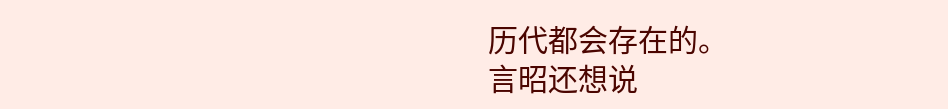历代都会存在的。
言昭还想说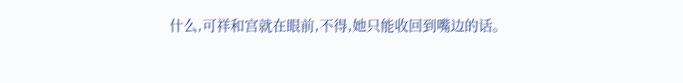什么,可祥和宫就在眼前,不得,她只能收回到嘴边的话。